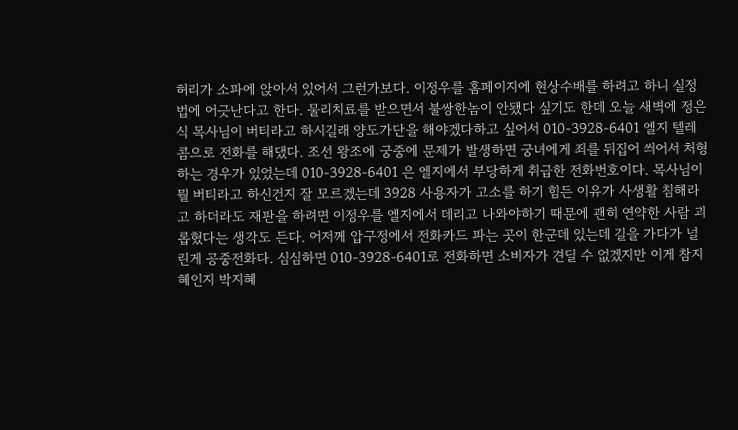허리가 소파에 앉아서 있어서 그런가보다. 이정우를 홈페이지에 현상수배를 하려고 하니 실정법에 어긋난다고 한다. 물리치료를 받으면서 불쌍한놈이 안됐다 싶기도 한데 오늘 새벽에 정은식 목사님이 버티라고 하시길래 양도가단을 해야겠다하고 싶어서 010-3928-6401 엘지 텔레콤으로 전화를 해댔다. 조선 왕조에 궁중에 문제가 발생하면 궁녀에게 죄를 뒤집어 씌어서 처형하는 경우가 있었는데 010-3928-6401 은 엘지에서 부당하게 취급한 전화번호이다. 목사님이 뭘 버티라고 하신건지 잘 모르겠는데 3928 사용자가 고소를 하기 힘든 이유가 사생활 침해라고 하더라도 재판을 하려면 이정우를 엘지에서 데리고 나와야하기 때문에 괜히 연약한 사람 괴롭혔다는 생각도 든다. 어저께 압구정에서 전화카드 파는 곳이 한군데 있는데 길을 가다가 널린게 공중전화다. 심심하면 010-3928-6401로 전화하면 소비자가 견딜 수 없겠지만 이게 참지혜인지 박지혜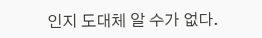인지 도대체 알 수가 없다.